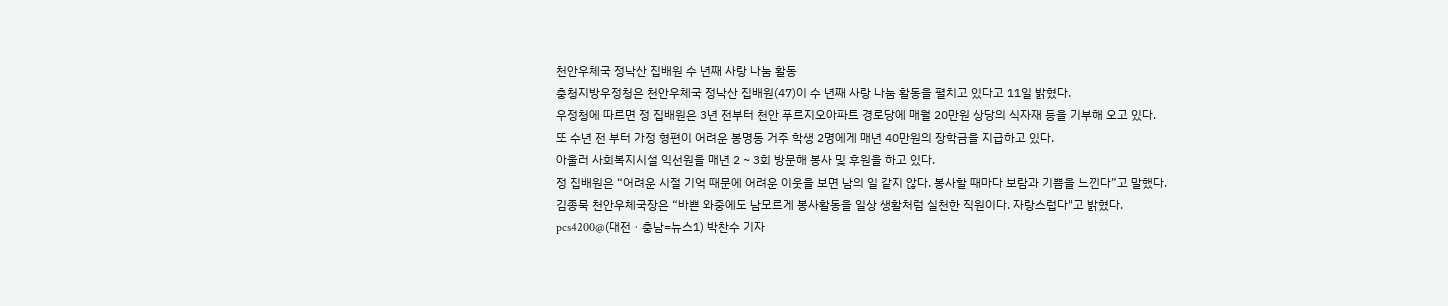천안우체국 정낙산 집배원 수 년째 사랑 나눔 활동
충청지방우정청은 천안우체국 정낙산 집배원(47)이 수 년째 사랑 나눔 활동을 펼치고 있다고 11일 밝혔다.
우정청에 따르면 정 집배원은 3년 전부터 천안 푸르지오아파트 경로당에 매월 20만원 상당의 식자재 등을 기부해 오고 있다.
또 수년 전 부터 가정 형편이 어려운 봉명동 거주 학생 2명에게 매년 40만원의 장학금을 지급하고 있다.
아울러 사회복지시설 익선원을 매년 2 ~ 3회 방문해 봉사 및 후원을 하고 있다.
정 집배원은 “어려운 시절 기억 때문에 어려운 이웃을 보면 남의 일 같지 않다. 봉사할 때마다 보람과 기쁨을 느낀다”고 말했다.
김종묵 천안우체국장은 “바쁜 와중에도 남모르게 봉사활동을 일상 생활처럼 실천한 직원이다. 자랑스럽다"고 밝혔다.
pcs4200@(대전ㆍ충남=뉴스1) 박찬수 기자